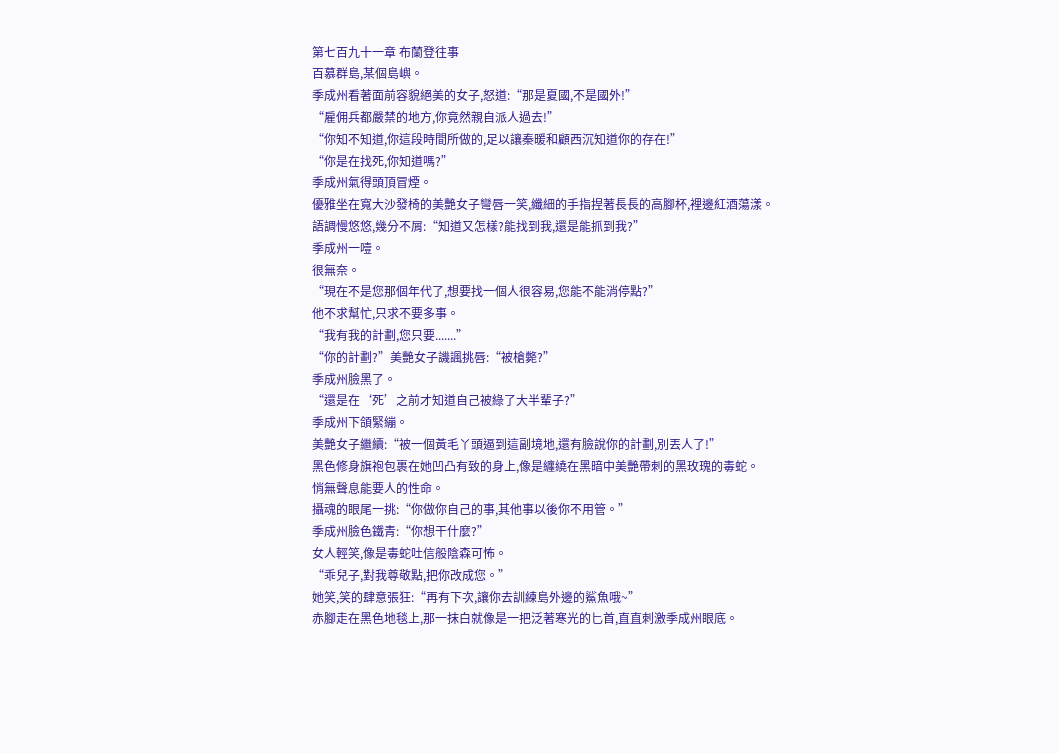第七百九十一章 布蘭登往事
百慕群島,某個島嶼。
季成州看著面前容貌絕美的女子,怒道:“那是夏國,不是國外!”
“雇佣兵都嚴禁的地方,你竟然親自派人過去!”
“你知不知道,你這段時間所做的,足以讓秦暖和顧西沉知道你的存在!”
“你是在找死,你知道嗎?”
季成州氣得頭頂冒煙。
優雅坐在寬大沙發椅的美艷女子彎唇一笑,纖細的手指捏著長長的高腳杯,裡邊紅酒蕩漾。
語調慢悠悠,幾分不屑:“知道又怎樣?能找到我,還是能抓到我?”
季成州一噎。
很無奈。
“現在不是您那個年代了,想要找一個人很容易,您能不能消停點?”
他不求幫忙,只求不要多事。
“我有我的計劃,您只要.......”
“你的計劃?”美艷女子譏諷挑唇:“被槍斃?”
季成州臉黑了。
“還是在‘死’之前才知道自己被綠了大半輩子?”
季成州下頜緊繃。
美艷女子繼續:“被一個黃毛丫頭逼到這副境地,還有臉說你的計劃,別丟人了!”
黑色修身旗袍包裹在她凹凸有致的身上,像是纏繞在黑暗中美艷帶刺的黑玫瑰的毒蛇。
悄無聲息能要人的性命。
攝魂的眼尾一挑:“你做你自己的事,其他事以後你不用管。”
季成州臉色鐵青:“你想干什麼?”
女人輕笑,像是毒蛇吐信般陰森可怖。
“乖兒子,對我尊敬點,把你改成您。”
她笑,笑的肆意張狂:“再有下次,讓你去訓練島外邊的鯊魚哦~”
赤腳走在黑色地毯上,那一抹白就像是一把泛著寒光的匕首,直直刺激季成州眼底。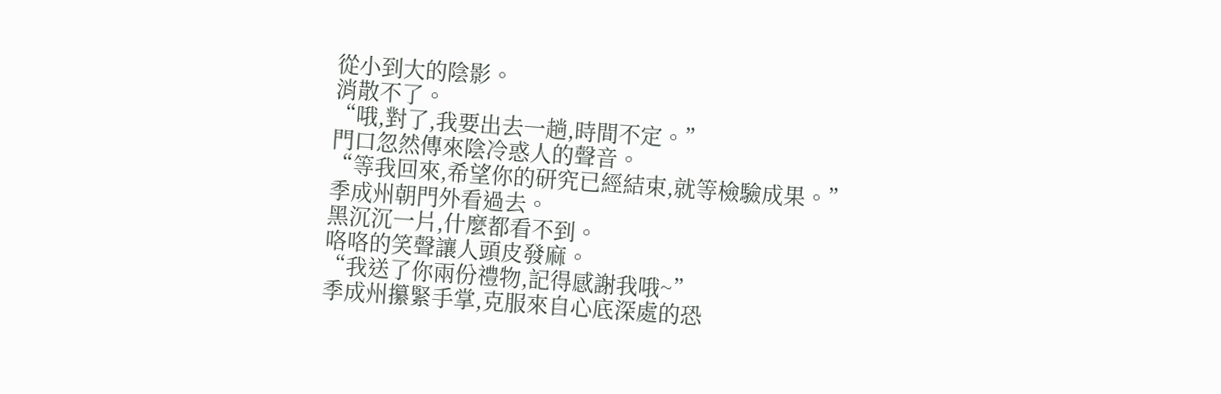從小到大的陰影。
消散不了。
“哦,對了,我要出去一趟,時間不定。”
門口忽然傳來陰冷惑人的聲音。
“等我回來,希望你的研究已經結束,就等檢驗成果。”
季成州朝門外看過去。
黑沉沉一片,什麼都看不到。
咯咯的笑聲讓人頭皮發麻。
“我送了你兩份禮物,記得感謝我哦~”
季成州攥緊手掌,克服來自心底深處的恐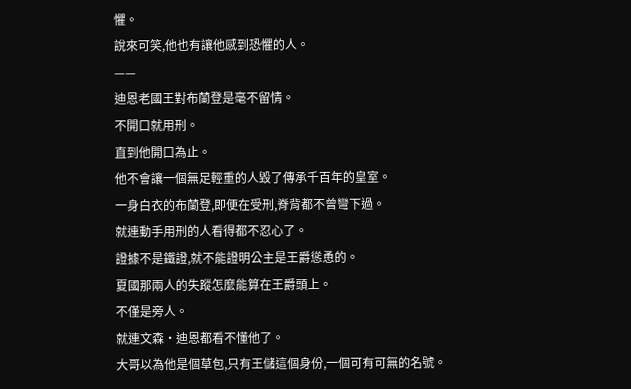懼。
說來可笑,他也有讓他感到恐懼的人。
——
迪恩老國王對布蘭登是毫不留情。
不開口就用刑。
直到他開口為止。
他不會讓一個無足輕重的人毀了傳承千百年的皇室。
一身白衣的布蘭登,即便在受刑,脊背都不曾彎下過。
就連動手用刑的人看得都不忍心了。
證據不是鐵證,就不能證明公主是王爵慫恿的。
夏國那兩人的失蹤怎麼能算在王爵頭上。
不僅是旁人。
就連文森·迪恩都看不懂他了。
大哥以為他是個草包,只有王儲這個身份,一個可有可無的名號。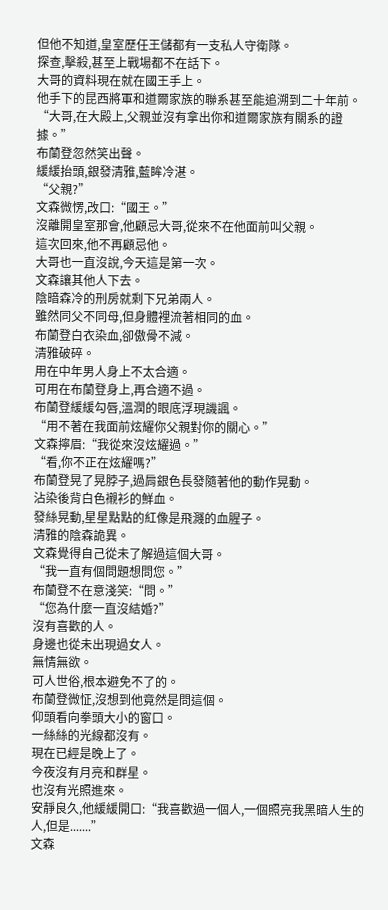但他不知道,皇室歷任王儲都有一支私人守衛隊。
探查,擊殺,甚至上戰場都不在話下。
大哥的資料現在就在國王手上。
他手下的昆西將軍和道爾家族的聯系甚至能追溯到二十年前。
“大哥,在大殿上,父親並沒有拿出你和道爾家族有關系的證據。”
布蘭登忽然笑出聲。
緩緩抬頭,銀發清雅,藍眸冷湛。
“父親?”
文森微愣,改口:“國王。”
沒離開皇室那會,他顧忌大哥,從來不在他面前叫父親。
這次回來,他不再顧忌他。
大哥也一直沒說,今天這是第一次。
文森讓其他人下去。
陰暗森冷的刑房就剩下兄弟兩人。
雖然同父不同母,但身體裡流著相同的血。
布蘭登白衣染血,卻傲骨不減。
清雅破碎。
用在中年男人身上不太合適。
可用在布蘭登身上,再合適不過。
布蘭登緩緩勾唇,溫潤的眼底浮現譏諷。
“用不著在我面前炫耀你父親對你的關心。”
文森擰眉:“我從來沒炫耀過。”
“看,你不正在炫耀嗎?”
布蘭登晃了晃脖子,過肩銀色長發隨著他的動作晃動。
沾染後背白色襯衫的鮮血。
發絲晃動,星星點點的紅像是飛濺的血腥子。
清雅的陰森詭異。
文森覺得自己從未了解過這個大哥。
“我一直有個問題想問您。”
布蘭登不在意淺笑:“問。”
“您為什麼一直沒結婚?”
沒有喜歡的人。
身邊也從未出現過女人。
無情無欲。
可人世俗,根本避免不了的。
布蘭登微怔,沒想到他竟然是問這個。
仰頭看向拳頭大小的窗口。
一絲絲的光線都沒有。
現在已經是晚上了。
今夜沒有月亮和群星。
也沒有光照進來。
安靜良久,他緩緩開口:“我喜歡過一個人,一個照亮我黑暗人生的人,但是.......”
文森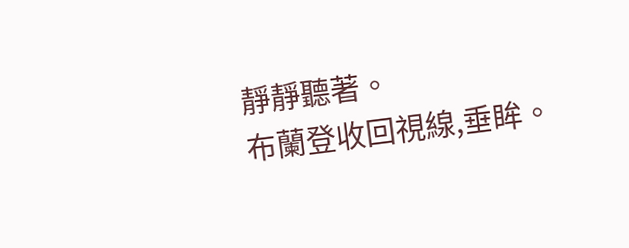靜靜聽著。
布蘭登收回視線,垂眸。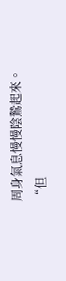周身氣息慢慢陰鷙起來。
“但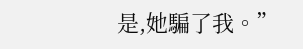是,她騙了我。”